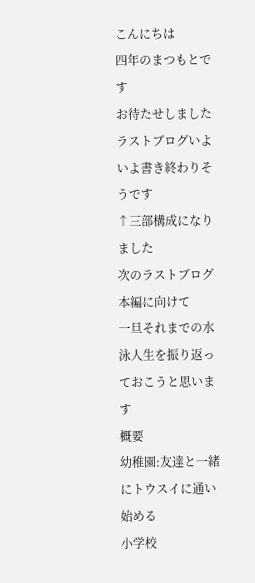こんにちは
四年のまつもとです
お待たせしました
ラストブログいよいよ書き終わりそうです
↑三部構成になりました
次のラストブログ本編に向けて
一旦それまでの水泳人生を振り返っておこうと思います
概要
幼稚園:友達と一緒にトウスイに通い始める
小学校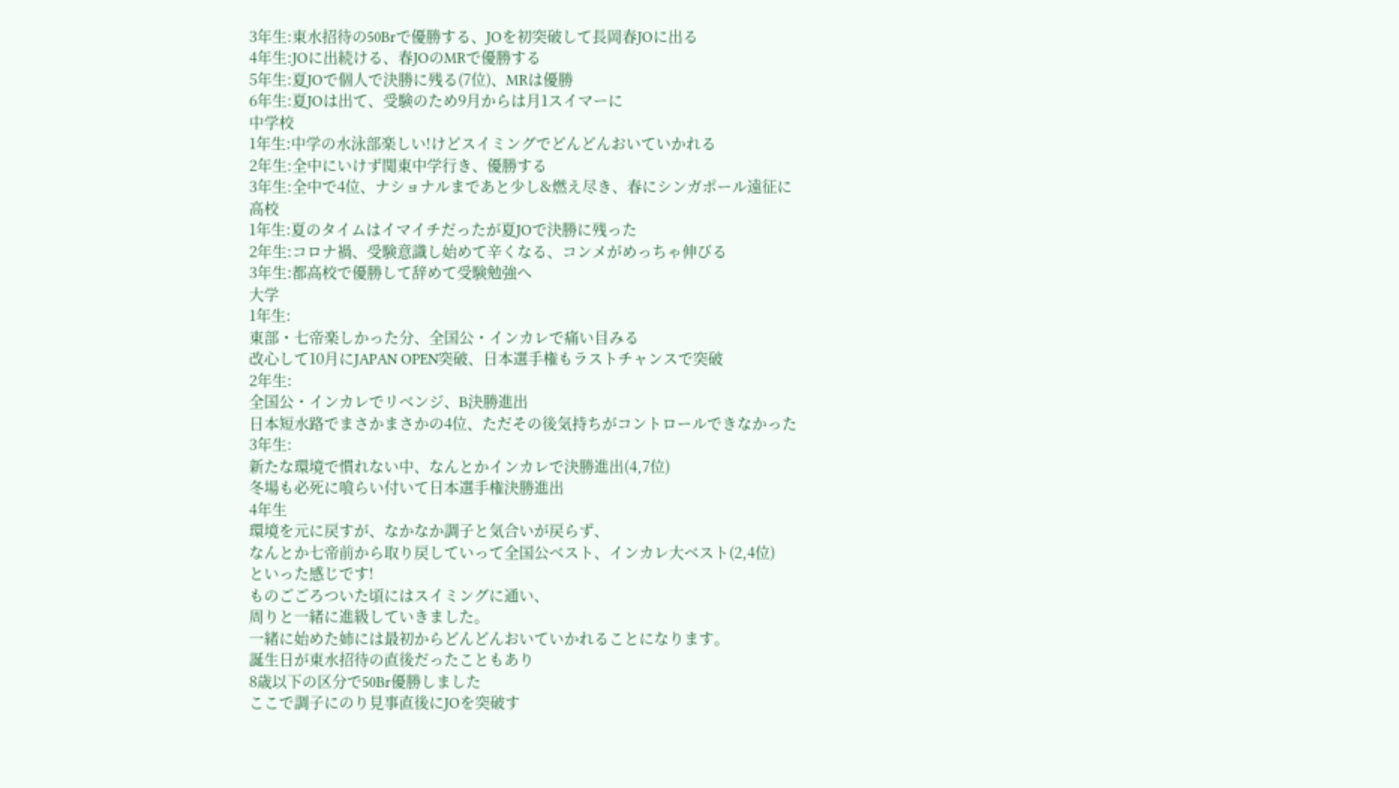3年生:東水招待の50Brで優勝する、JOを初突破して長岡春JOに出る
4年生:JOに出続ける、春JOのMRで優勝する
5年生:夏JOで個人で決勝に残る(7位)、MRは優勝
6年生:夏JOは出て、受験のため9月からは月1スイマーに
中学校
1年生:中学の水泳部楽しい!けどスイミングでどんどんおいていかれる
2年生:全中にいけず関東中学行き、優勝する
3年生:全中で4位、ナショナルまであと少し&燃え尽き、春にシンガポール遠征に
高校
1年生:夏のタイムはイマイチだったが夏JOで決勝に残った
2年生:コロナ禍、受験意識し始めて辛くなる、コンメがめっちゃ伸びる
3年生:都高校で優勝して辞めて受験勉強へ
大学
1年生:
東部・七帝楽しかった分、全国公・インカレで痛い目みる
改心して10月にJAPAN OPEN突破、日本選手権もラストチャンスで突破
2年生:
全国公・インカレでリベンジ、B決勝進出
日本短水路でまさかまさかの4位、ただその後気持ちがコントロールできなかった
3年生:
新たな環境で慣れない中、なんとかインカレで決勝進出(4,7位)
冬場も必死に喰らい付いて日本選手権決勝進出
4年生
環境を元に戻すが、なかなか調子と気合いが戻らず、
なんとか七帝前から取り戻していって全国公ベスト、インカレ大ベスト(2,4位)
といった感じです!
ものごごろついた頃にはスイミングに通い、
周りと一緒に進級していきました。
一緒に始めた姉には最初からどんどんおいていかれることになります。
誕生日が東水招待の直後だったこともあり
8歳以下の区分で50Br優勝しました
ここで調子にのり見事直後にJOを突破す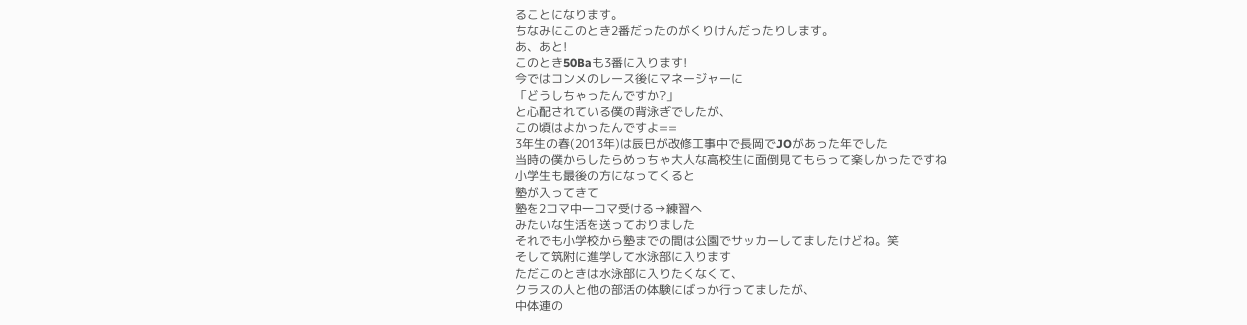ることになります。
ちなみにこのとき2番だったのがくりけんだったりします。
あ、あと!
このとき50Baも3番に入ります!
今ではコンメのレース後にマネージャーに
「どうしちゃったんですか?」
と心配されている僕の背泳ぎでしたが、
この頃はよかったんですよ==
3年生の春(2013年)は辰巳が改修工事中で長岡でJOがあった年でした
当時の僕からしたらめっちゃ大人な高校生に面倒見てもらって楽しかったですね
小学生も最後の方になってくると
塾が入ってきて
塾を2コマ中一コマ受ける→練習へ
みたいな生活を送っておりました
それでも小学校から塾までの間は公園でサッカーしてましたけどね。笑
そして筑附に進学して水泳部に入ります
ただこのときは水泳部に入りたくなくて、
クラスの人と他の部活の体験にばっか行ってましたが、
中体連の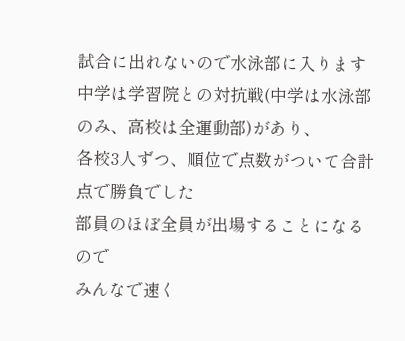試合に出れないので水泳部に入ります
中学は学習院との対抗戦(中学は水泳部のみ、高校は全運動部)があり、
各校3人ずつ、順位で点数がついて合計点で勝負でした
部員のほぼ全員が出場することになるので
みんなで速く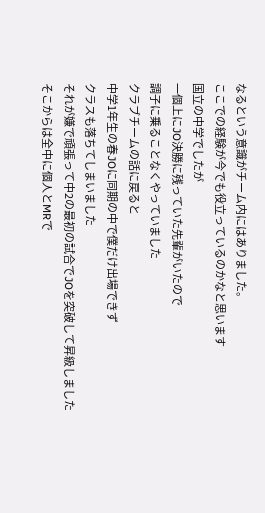なるという意識がチーム内にはありました。
ここでの経験が今でも役立っているのかなと思います
国立の中学でしたが
一個上にJO決勝に残っていた先輩がいたので
調子に乗ることなくやっていました
クラブチームの話に戻ると
中学1年生の春JOに同期の中で僕だけ出場できず
クラスも落ちてしまいました
それが嫌で頑張って中2の最初の試合でJOを突破して昇級しました
そこからは全中に個人とMRで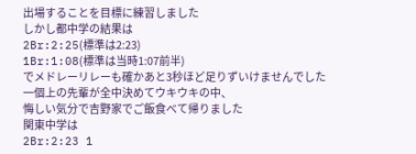出場することを目標に練習しました
しかし都中学の結果は
2Br:2:25(標準は2:23)
1Br:1:08(標準は当時1:07前半)
でメドレーリレーも確かあと3秒ほど足りずいけませんでした
一個上の先輩が全中決めてウキウキの中、
悔しい気分で吉野家でご飯食べて帰りました
関東中学は
2Br:2:23 1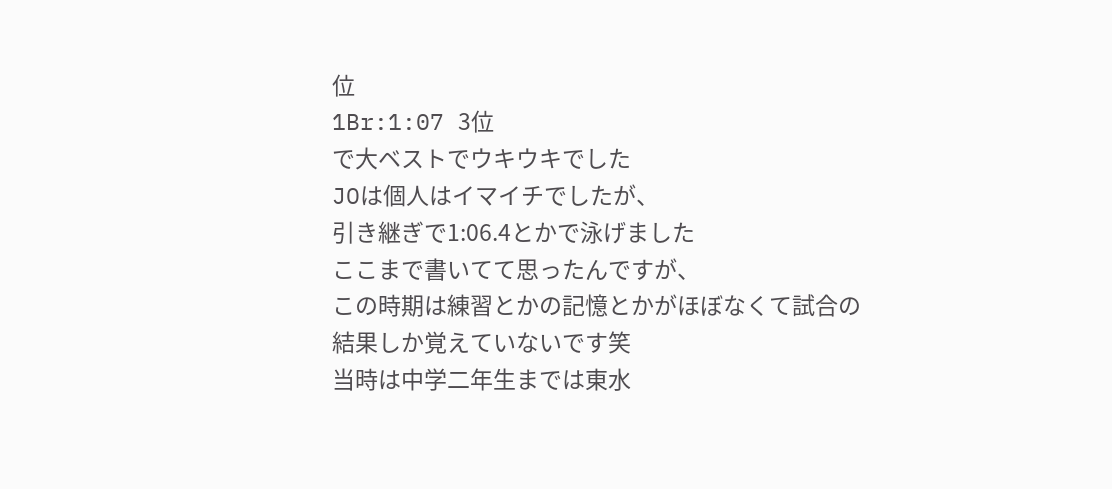位
1Br:1:07 3位
で大ベストでウキウキでした
JOは個人はイマイチでしたが、
引き継ぎで1:06.4とかで泳げました
ここまで書いてて思ったんですが、
この時期は練習とかの記憶とかがほぼなくて試合の結果しか覚えていないです笑
当時は中学二年生までは東水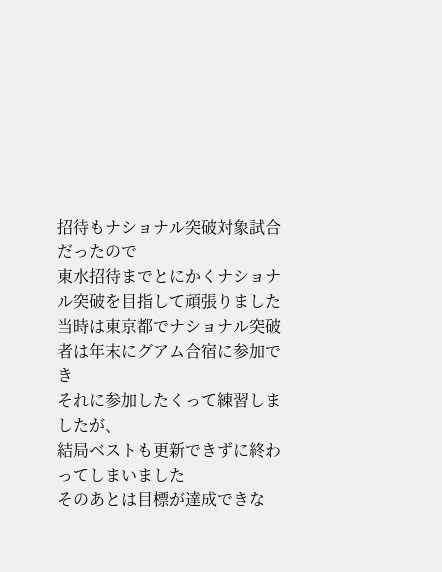招待もナショナル突破対象試合だったので
東水招待までとにかくナショナル突破を目指して頑張りました
当時は東京都でナショナル突破者は年末にグアム合宿に参加でき
それに参加したくって練習しましたが、
結局ベストも更新できずに終わってしまいました
そのあとは目標が達成できな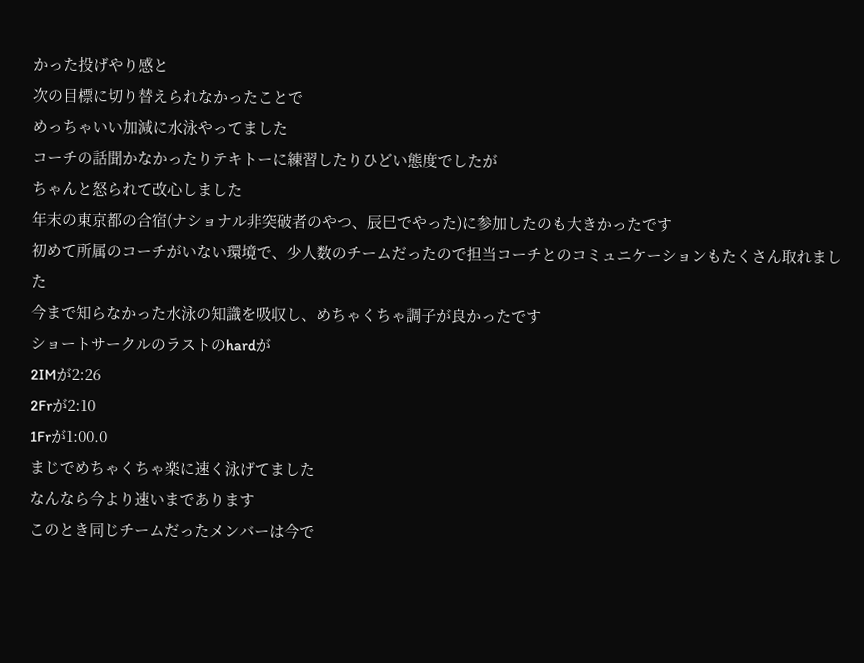かった投げやり感と
次の目標に切り替えられなかったことで
めっちゃいい加減に水泳やってました
コーチの話聞かなかったりテキトーに練習したりひどい態度でしたが
ちゃんと怒られて改心しました
年末の東京都の合宿(ナショナル非突破者のやつ、辰巳でやった)に参加したのも大きかったです
初めて所属のコーチがいない環境で、少人数のチームだったので担当コーチとのコミュニケーションもたくさん取れました
今まで知らなかった水泳の知識を吸収し、めちゃくちゃ調子が良かったです
ショートサークルのラストのhardが
2IMが2:26
2Frが2:10
1Frが1:00.0
まじでめちゃくちゃ楽に速く泳げてました
なんなら今より速いまであります
このとき同じチームだったメンバーは今で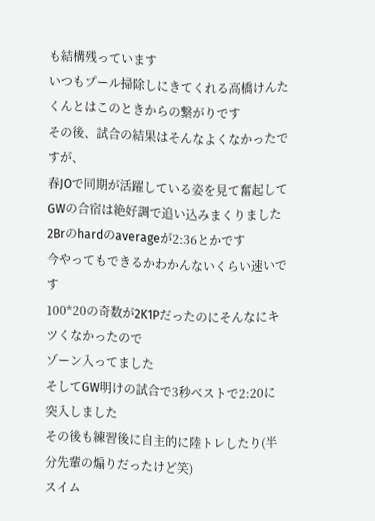も結構残っています
いつもプール掃除しにきてくれる高橋けんたくんとはこのときからの繋がりです
その後、試合の結果はそんなよくなかったですが、
春JOで同期が活躍している姿を見て奮起して
GWの合宿は絶好調で追い込みまくりました
2Brのhardのaverageが2:36とかです
今やってもできるかわかんないくらい速いです
100*20の奇数が2K1Pだったのにそんなにキツくなかったので
ゾーン入ってました
そしてGW明けの試合で3秒ベストで2:20に突入しました
その後も練習後に自主的に陸トレしたり(半分先輩の煽りだったけど笑)
スイム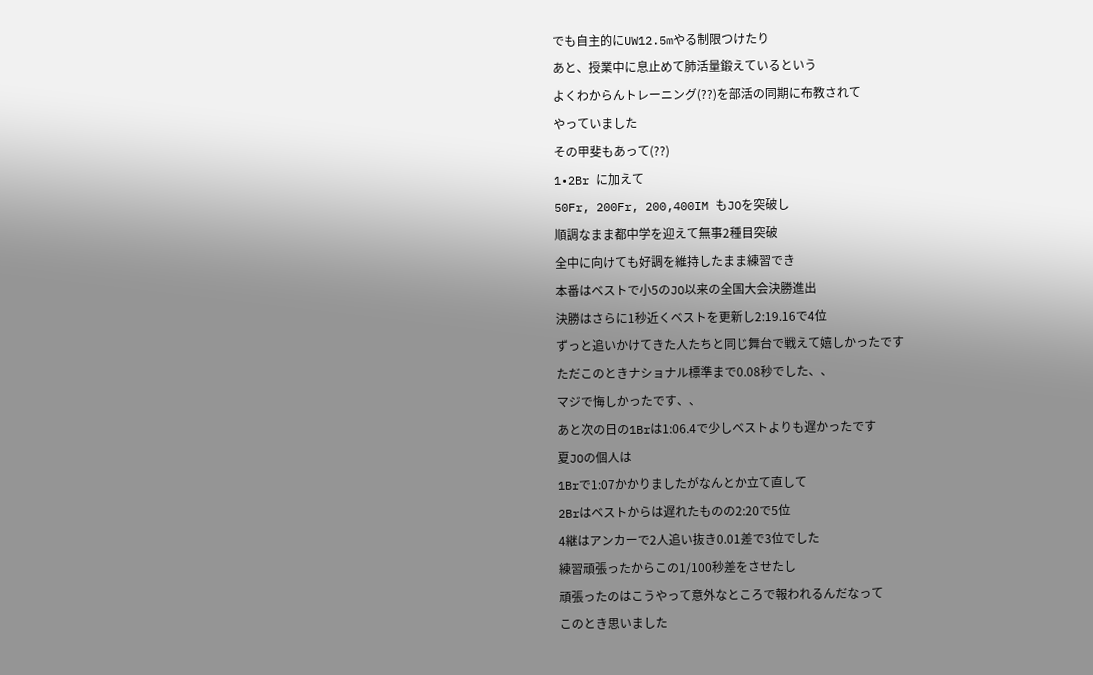でも自主的にUW12.5mやる制限つけたり
あと、授業中に息止めて肺活量鍛えているという
よくわからんトレーニング(??)を部活の同期に布教されて
やっていました
その甲斐もあって(??)
1•2Br に加えて
50Fr, 200Fr, 200,400IM もJOを突破し
順調なまま都中学を迎えて無事2種目突破
全中に向けても好調を維持したまま練習でき
本番はベストで小5のJO以来の全国大会決勝進出
決勝はさらに1秒近くベストを更新し2:19.16で4位
ずっと追いかけてきた人たちと同じ舞台で戦えて嬉しかったです
ただこのときナショナル標準まで0.08秒でした、、
マジで悔しかったです、、
あと次の日の1Brは1:06.4で少しベストよりも遅かったです
夏JOの個人は
1Brで1:07かかりましたがなんとか立て直して
2Brはベストからは遅れたものの2:20で5位
4継はアンカーで2人追い抜き0.01差で3位でした
練習頑張ったからこの1/100秒差をさせたし
頑張ったのはこうやって意外なところで報われるんだなって
このとき思いました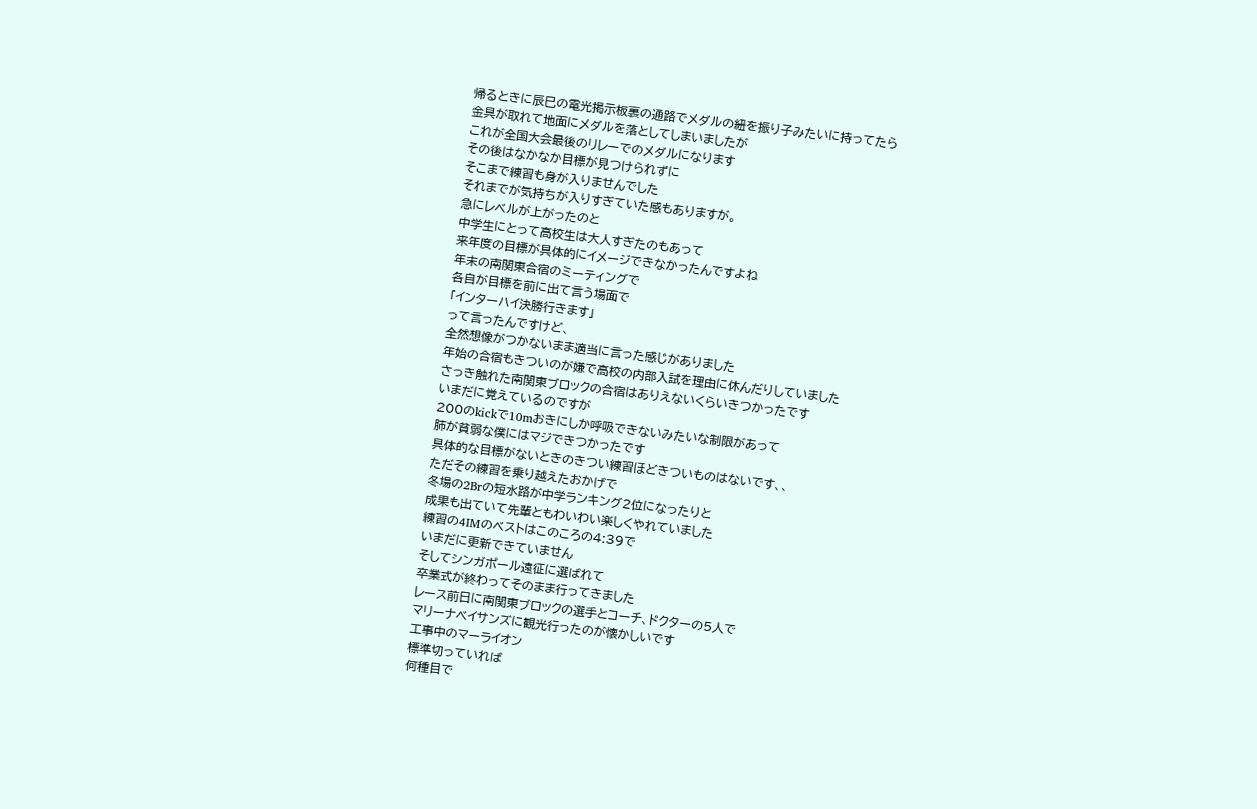帰るときに辰巳の電光掲示板裏の通路でメダルの紐を振り子みたいに持ってたら
金具が取れて地面にメダルを落としてしまいましたが
これが全国大会最後のリレーでのメダルになります
その後はなかなか目標が見つけられずに
そこまで練習も身が入りませんでした
それまでが気持ちが入りすぎていた感もありますが。
急にレベルが上がったのと
中学生にとって高校生は大人すぎたのもあって
来年度の目標が具体的にイメージできなかったんですよね
年末の南関東合宿のミーティングで
各自が目標を前に出て言う場面で
「インターハイ決勝行きます」
って言ったんですけど、
全然想像がつかないまま適当に言った感じがありました
年始の合宿もきついのが嫌で高校の内部入試を理由に休んだりしていました
さっき触れた南関東ブロックの合宿はありえないくらいきつかったです
いまだに覚えているのですが
200のkickで10mおきにしか呼吸できないみたいな制限があって
肺が貧弱な僕にはマジできつかったです
具体的な目標がないときのきつい練習ほどきついものはないです、、
ただその練習を乗り越えたおかげで
冬場の2Brの短水路が中学ランキング2位になったりと
成果も出ていて先輩ともわいわい楽しくやれていました
練習の4IMのベストはこのころの4:39で
いまだに更新できていません
そしてシンガポール遠征に選ばれて
卒業式が終わってそのまま行ってきました
レース前日に南関東ブロックの選手とコーチ、ドクターの5人で
マリーナベイサンズに観光行ったのが懐かしいです
工事中のマーライオン
標準切っていれば
何種目で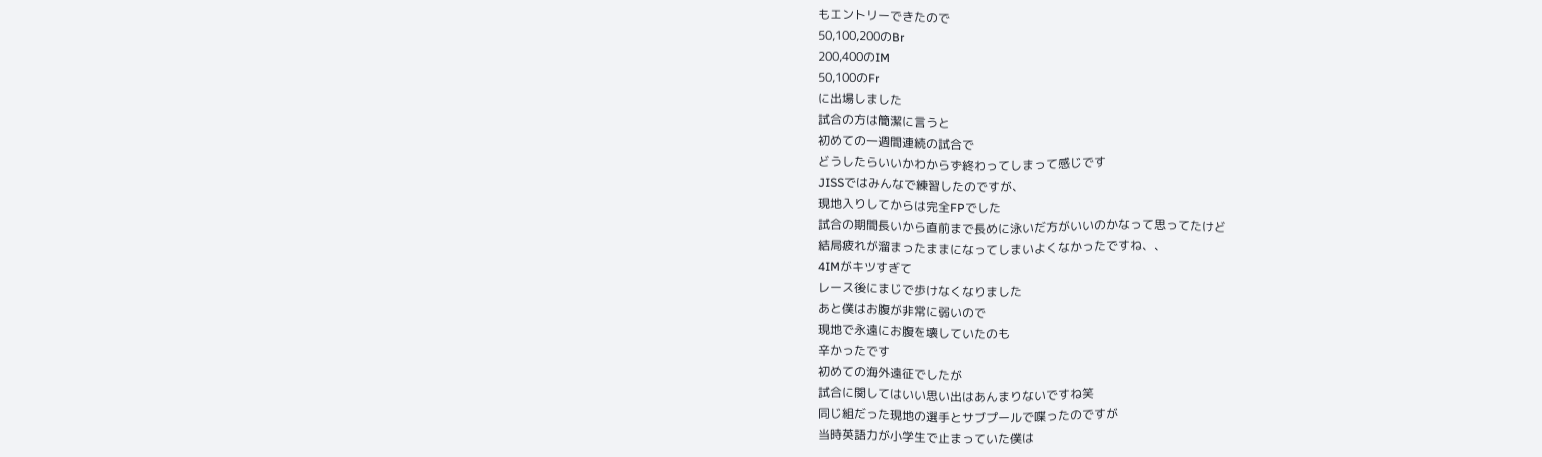もエントリーできたので
50,100,200のBr
200,400のIM
50,100のFr
に出場しました
試合の方は簡潔に言うと
初めての一週間連続の試合で
どうしたらいいかわからず終わってしまって感じです
JISSではみんなで練習したのですが、
現地入りしてからは完全FPでした
試合の期間長いから直前まで長めに泳いだ方がいいのかなって思ってたけど
結局疲れが溜まったままになってしまいよくなかったですね、、
4IMがキツすぎて
レース後にまじで歩けなくなりました
あと僕はお腹が非常に弱いので
現地で永遠にお腹を壊していたのも
辛かったです
初めての海外遠征でしたが
試合に関してはいい思い出はあんまりないですね笑
同じ組だった現地の選手とサブプールで喋ったのですが
当時英語力が小学生で止まっていた僕は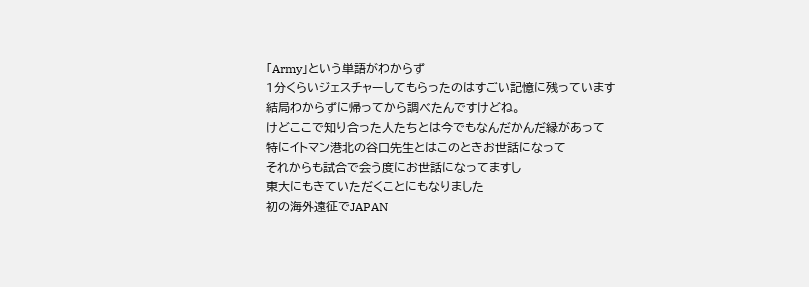「Army」という単語がわからず
1分くらいジェスチャーしてもらったのはすごい記憶に残っています
結局わからずに帰ってから調べたんですけどね。
けどここで知り合った人たちとは今でもなんだかんだ縁があって
特にイトマン港北の谷口先生とはこのときお世話になって
それからも試合で会う度にお世話になってますし
東大にもきていただくことにもなりました
初の海外遠征でJAPAN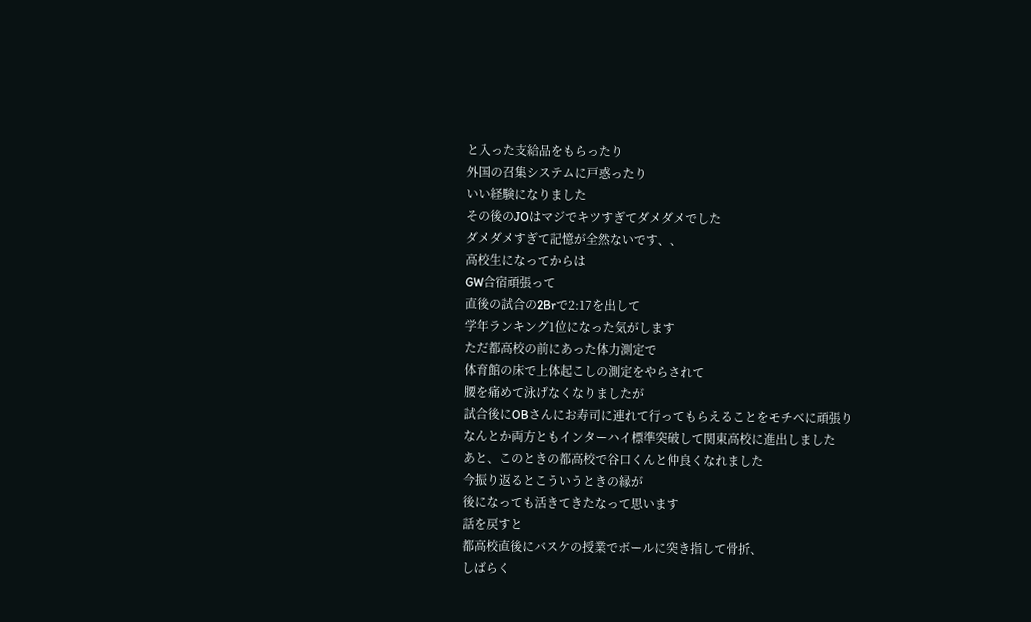と入った支給品をもらったり
外国の召集システムに戸惑ったり
いい経験になりました
その後のJOはマジでキツすぎてダメダメでした
ダメダメすぎて記憶が全然ないです、、
高校生になってからは
GW合宿頑張って
直後の試合の2Brで2:17を出して
学年ランキング1位になった気がします
ただ都高校の前にあった体力測定で
体育館の床で上体起こしの測定をやらされて
腰を痛めて泳げなくなりましたが
試合後にOBさんにお寿司に連れて行ってもらえることをモチベに頑張り
なんとか両方ともインターハイ標準突破して関東高校に進出しました
あと、このときの都高校で谷口くんと仲良くなれました
今振り返るとこういうときの縁が
後になっても活きてきたなって思います
話を戻すと
都高校直後にバスケの授業でボールに突き指して骨折、
しばらく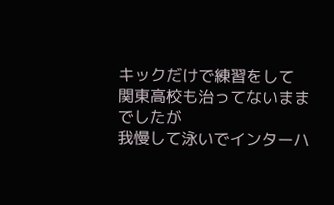キックだけで練習をして
関東高校も治ってないままでしたが
我慢して泳いでインターハ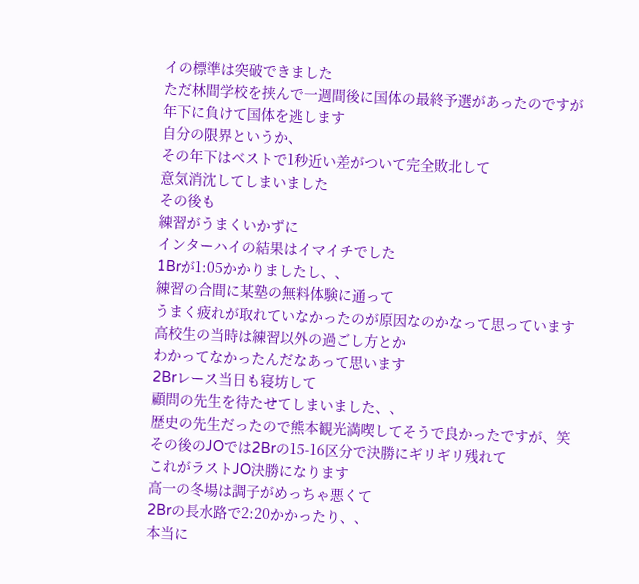イの標準は突破できました
ただ林間学校を挟んで一週間後に国体の最終予選があったのですが
年下に負けて国体を逃します
自分の限界というか、
その年下はベストで1秒近い差がついて完全敗北して
意気消沈してしまいました
その後も
練習がうまくいかずに
インターハイの結果はイマイチでした
1Brが1:05かかりましたし、、
練習の合間に某塾の無料体験に通って
うまく疲れが取れていなかったのが原因なのかなって思っています
高校生の当時は練習以外の過ごし方とか
わかってなかったんだなあって思います
2Brレース当日も寝坊して
顧問の先生を待たせてしまいました、、
歴史の先生だったので熊本観光満喫してそうで良かったですが、笑
その後のJOでは2Brの15-16区分で決勝にギリギリ残れて
これがラストJO決勝になります
高一の冬場は調子がめっちゃ悪くて
2Brの長水路で2:20かかったり、、
本当に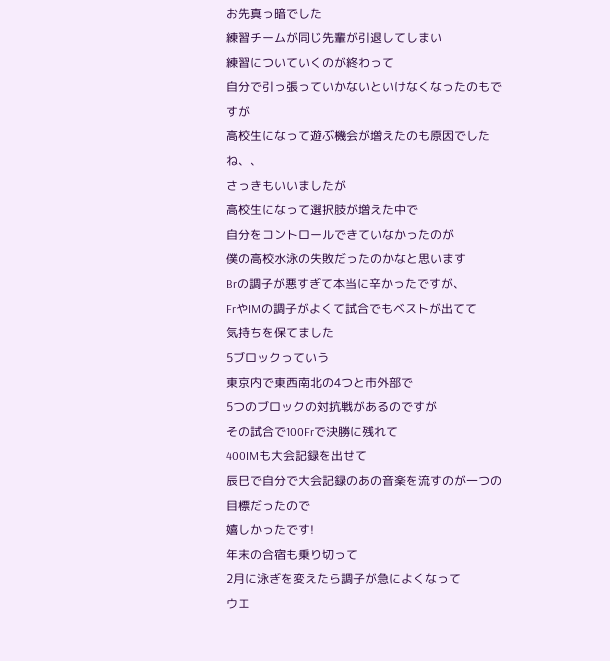お先真っ暗でした
練習チームが同じ先輩が引退してしまい
練習についていくのが終わって
自分で引っ張っていかないといけなくなったのもですが
高校生になって遊ぶ機会が増えたのも原因でしたね、、
さっきもいいましたが
高校生になって選択肢が増えた中で
自分をコントロールできていなかったのが
僕の高校水泳の失敗だったのかなと思います
Brの調子が悪すぎて本当に辛かったですが、
FrやIMの調子がよくて試合でもベストが出てて
気持ちを保てました
5ブロックっていう
東京内で東西南北の4つと市外部で
5つのブロックの対抗戦があるのですが
その試合で100Frで決勝に残れて
400IMも大会記録を出せて
辰巳で自分で大会記録のあの音楽を流すのが一つの目標だったので
嬉しかったです!
年末の合宿も乗り切って
2月に泳ぎを変えたら調子が急によくなって
ウエ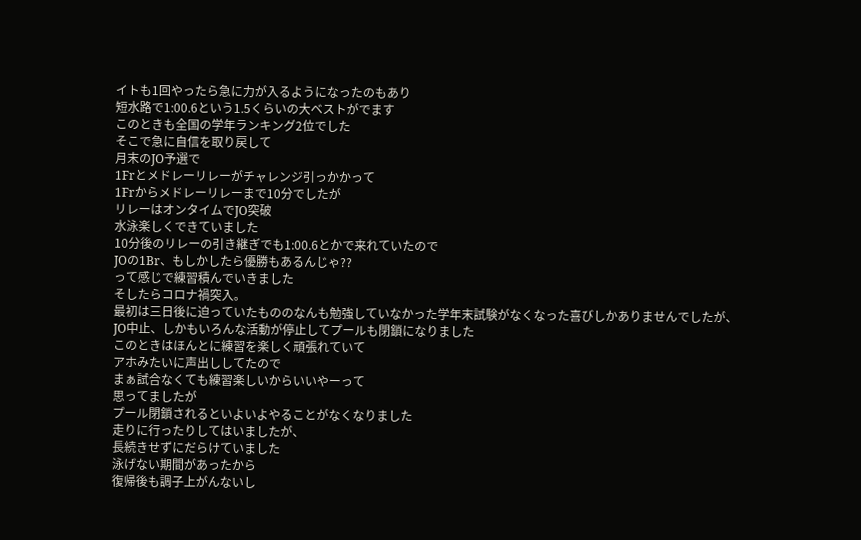イトも1回やったら急に力が入るようになったのもあり
短水路で1:00.6という1.5くらいの大ベストがでます
このときも全国の学年ランキング2位でした
そこで急に自信を取り戻して
月末のJO予選で
1Frとメドレーリレーがチャレンジ引っかかって
1Frからメドレーリレーまで10分でしたが
リレーはオンタイムでJO突破
水泳楽しくできていました
10分後のリレーの引き継ぎでも1:00.6とかで来れていたので
JOの1Br、もしかしたら優勝もあるんじゃ??
って感じで練習積んでいきました
そしたらコロナ禍突入。
最初は三日後に迫っていたもののなんも勉強していなかった学年末試験がなくなった喜びしかありませんでしたが、
JO中止、しかもいろんな活動が停止してプールも閉鎖になりました
このときはほんとに練習を楽しく頑張れていて
アホみたいに声出ししてたので
まぁ試合なくても練習楽しいからいいやーって
思ってましたが
プール閉鎖されるといよいよやることがなくなりました
走りに行ったりしてはいましたが、
長続きせずにだらけていました
泳げない期間があったから
復帰後も調子上がんないし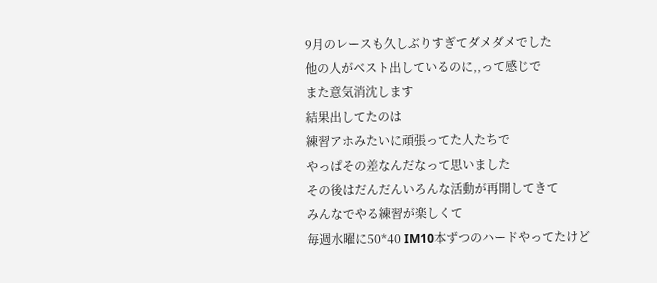9月のレースも久しぶりすぎてダメダメでした
他の人がベスト出しているのに,,って感じで
また意気消沈します
結果出してたのは
練習アホみたいに頑張ってた人たちで
やっぱその差なんだなって思いました
その後はだんだんいろんな活動が再開してきて
みんなでやる練習が楽しくて
毎週水曜に50*40 IM10本ずつのハードやってたけど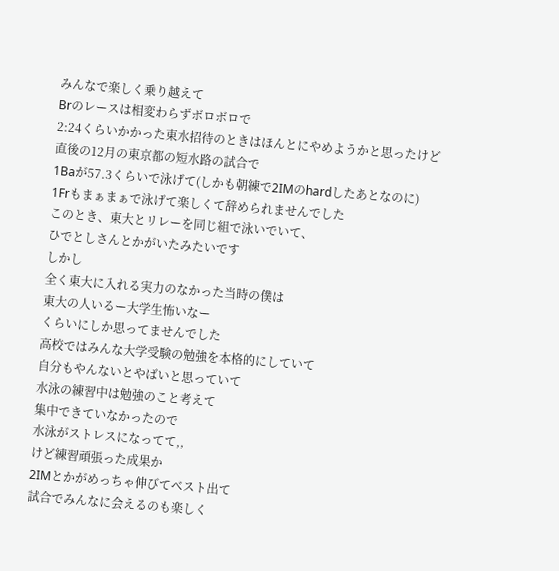みんなで楽しく乗り越えて
Brのレースは相変わらずボロボロで
2:24くらいかかった東水招待のときはほんとにやめようかと思ったけど
直後の12月の東京都の短水路の試合で
1Baが57.3くらいで泳げて(しかも朝練で2IMのhardしたあとなのに)
1Frもまぁまぁで泳げて楽しくて辞められませんでした
このとき、東大とリレーを同じ組で泳いでいて、
ひでとしさんとかがいたみたいです
しかし
全く東大に入れる実力のなかった当時の僕は
東大の人いるー大学生怖いなー
くらいにしか思ってませんでした
高校ではみんな大学受験の勉強を本格的にしていて
自分もやんないとやばいと思っていて
水泳の練習中は勉強のこと考えて
集中できていなかったので
水泳がストレスになってて,,
けど練習頑張った成果か
2IMとかがめっちゃ伸びてベスト出て
試合でみんなに会えるのも楽しく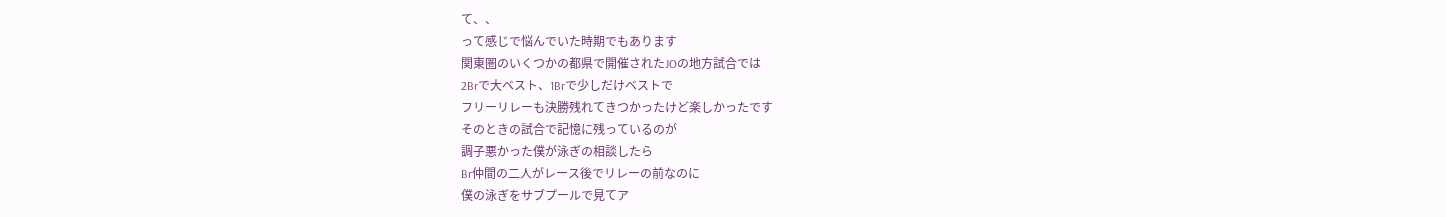て、、
って感じで悩んでいた時期でもあります
関東圏のいくつかの都県で開催されたJOの地方試合では
2Brで大ベスト、1Brで少しだけベストで
フリーリレーも決勝残れてきつかったけど楽しかったです
そのときの試合で記憶に残っているのが
調子悪かった僕が泳ぎの相談したら
Br仲間の二人がレース後でリレーの前なのに
僕の泳ぎをサブプールで見てア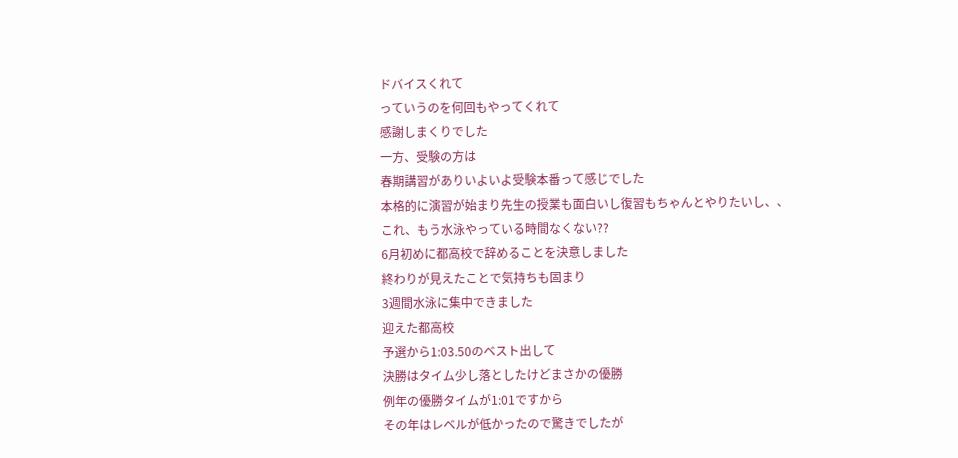ドバイスくれて
っていうのを何回もやってくれて
感謝しまくりでした
一方、受験の方は
春期講習がありいよいよ受験本番って感じでした
本格的に演習が始まり先生の授業も面白いし復習もちゃんとやりたいし、、
これ、もう水泳やっている時間なくない??
6月初めに都高校で辞めることを決意しました
終わりが見えたことで気持ちも固まり
3週間水泳に集中できました
迎えた都高校
予選から1:03.50のベスト出して
決勝はタイム少し落としたけどまさかの優勝
例年の優勝タイムが1:01ですから
その年はレベルが低かったので驚きでしたが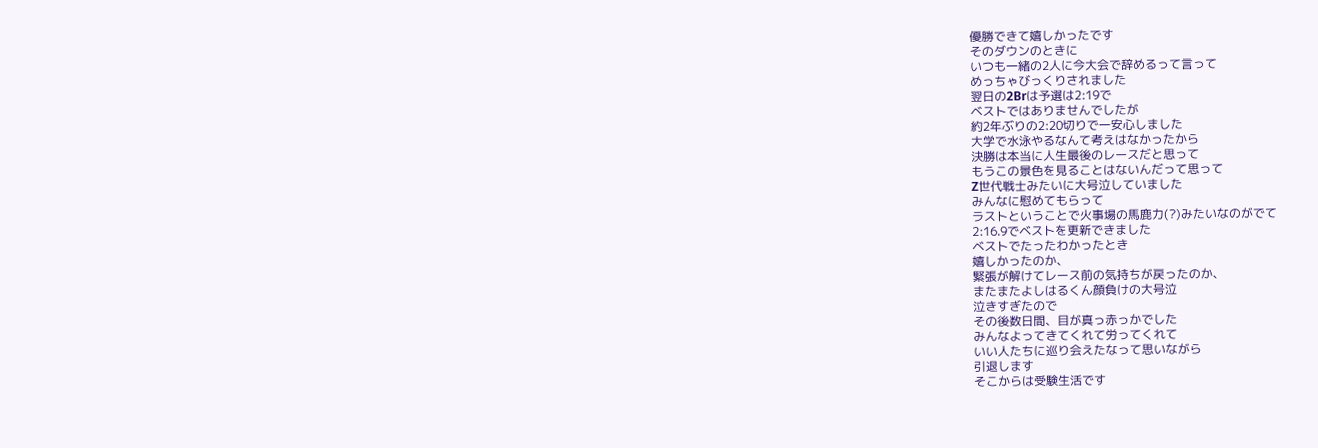優勝できて嬉しかったです
そのダウンのときに
いつも一緒の2人に今大会で辞めるって言って
めっちゃびっくりされました
翌日の2Brは予選は2:19で
ベストではありませんでしたが
約2年ぶりの2:20切りで一安心しました
大学で水泳やるなんて考えはなかったから
決勝は本当に人生最後のレースだと思って
もうこの景色を見ることはないんだって思って
Z世代戦士みたいに大号泣していました
みんなに慰めてもらって
ラストということで火事場の馬鹿力(?)みたいなのがでて
2:16.9でベストを更新できました
ベストでたったわかったとき
嬉しかったのか、
緊張が解けてレース前の気持ちが戻ったのか、
またまたよしはるくん顔負けの大号泣
泣きすぎたので
その後数日間、目が真っ赤っかでした
みんなよってきてくれて労ってくれて
いい人たちに巡り会えたなって思いながら
引退します
そこからは受験生活です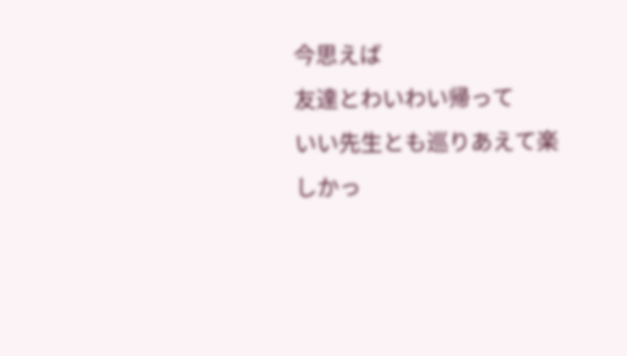今思えば
友達とわいわい帰って
いい先生とも巡りあえて楽しかっ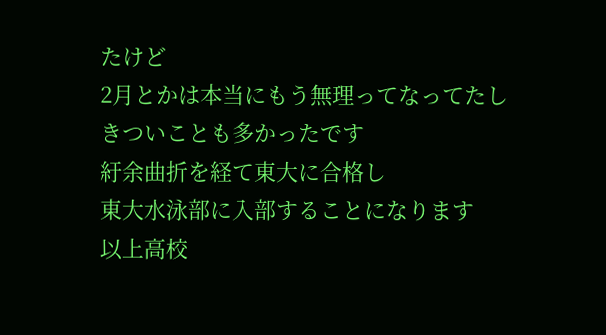たけど
2月とかは本当にもう無理ってなってたし
きついことも多かったです
紆余曲折を経て東大に合格し
東大水泳部に入部することになります
以上高校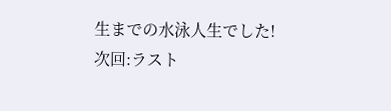生までの水泳人生でした!
次回:ラスト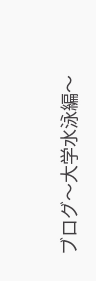ブログ〜大学水泳編〜